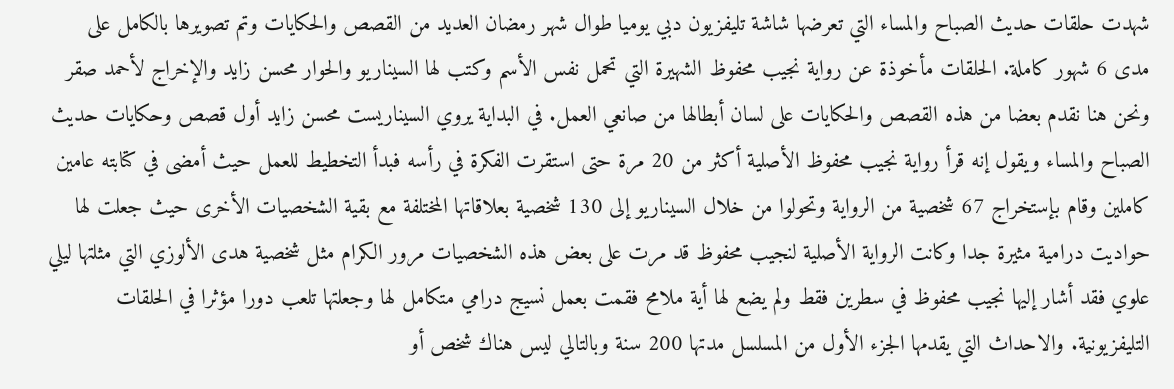شهدت حلقات حديث الصباح والمساء التي تعرضها شاشة تليفزيون دبي يوميا طوال شهر رمضان العديد من القصص والحكايات وتم تصويرها بالكامل على مدى 6 شهور كاملة. الحلقات مأخوذة عن رواية نجيب محفوظ الشهيرة التي تحمل نفس الأسم وكتب لها السيناريو والحوار محسن زايد والإخراج لأحمد صقر ونحن هنا نقدم بعضا من هذه القصص والحكايات على لسان أبطالها من صانعي العمل. في البداية يروي السيناريست محسن زايد أول قصص وحكايات حديث الصباح والمساء ويقول إنه قرأ رواية نجيب محفوظ الأصلية أكثر من 20 مرة حتى استقرت الفكرة في رأسه فبدأ التخطيط للعمل حيث أمضى في كتابته عامين كاملين وقام بإستخراج 67 شخصية من الرواية وتحولوا من خلال السيناريو إلى 130 شخصية بعلاقاتها المختلفة مع بقية الشخصيات الأخرى حيث جعلت لها حواديت درامية مثيرة جدا وكانت الرواية الأصلية لنجيب محفوظ قد مرت على بعض هذه الشخصيات مرور الكرام مثل شخصية هدى الألوزي التي مثلتها ليلي علوي فقد أشار إليها نجيب محفوظ في سطرين فقط ولم يضع لها أية ملامح فقمت بعمل نسيج درامي متكامل لها وجعلتها تلعب دورا مؤثرا في الحلقات التليفزيونية. والاحداث التي يقدمها الجزء الأول من المسلسل مدتها 200 سنة وبالتالي ليس هناك شخص أو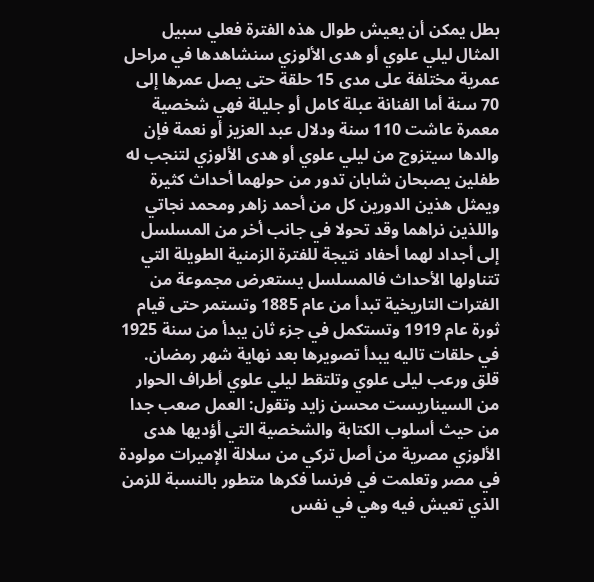بطل يمكن أن يعيش طوال هذه الفترة فعلي سبيل المثال ليلي علوي أو هدى الألوزي سنشاهدها في مراحل عمرية مختلفة على مدى 15 حلقة حتى يصل عمرها إلى 70 سنة أما الفنانة عبلة كامل أو جليلة فهي شخصية معمرة عاشت 110 سنة ودلال عبد العزيز أو نعمة فإن والدها سيتزوج من ليلي علوي أو هدى الألوزي لتنجب له طفلين يصبحان شابان تدور من حولهما أحداث كثيرة ويمثل هذين الدورين كل من أحمد زاهر ومحمد نجاتي واللذين نراهما وقد تحولا في جانب أخر من المسلسل إلى أجداد لهما أحفاد نتيجة للفترة الزمنية الطويلة التي تتناولها الأحداث فالمسلسل يستعرض مجموعة من الفترات التاريخية تبدأ من عام 1885 وتستمر حتى قيام ثورة عام 1919 وتستكمل في جزء ثان يبدأ من سنة 1925 في حلقات تاليه يبدأ تصويرها بعد نهاية شهر رمضان. قلق ورعب ليلى علوي وتلتقط ليلي علوي أطراف الحوار من السيناريست محسن زايد وتقول: العمل صعب جدا من حيث أسلوب الكتابة والشخصية التي أؤديها هدى الألوزي مصرية من أصل تركي من سلالة الإميرات مولودة في مصر وتعلمت في فرنسا فكرها متطور بالنسبة للزمن الذي تعيش فيه وهي في نفس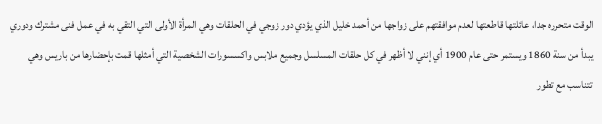الوقت متحرره جدا، عائلتها قاطعتها لعدم موافقتهم على زواجها من أحمد خليل الذي يؤدي دور زوجي في الحلقات وهي المرأة الأولى التي التقي به في عمل فنى مشترك ودوري يبدأ من سنة 1860 ويستمر حتى عام 1900 أي إنني لا أظهر في كل حلقات المسلسل وجميع ملابس واكسسورات الشخصية التي أمثلها قمت بإحضارها من باريس وهي تتناسب مع تطور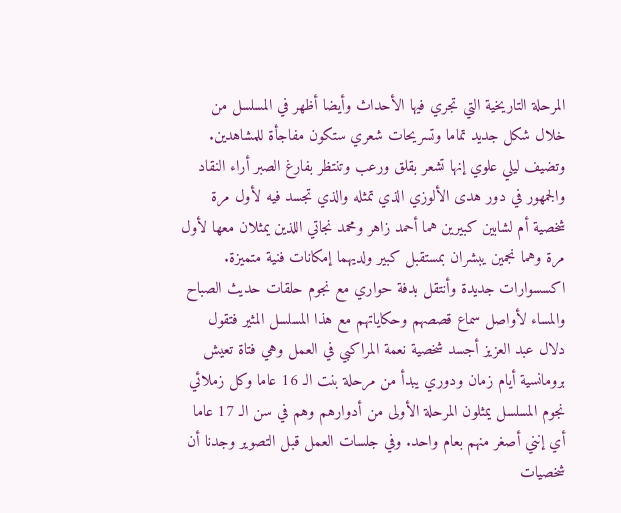المرحلة التاريخية التي تجري فيها الأحداث وأيضا أظهر في المسلسل من خلال شكل جديد تماما وتسريحات شعري ستكون مفاجأة للمشاهدين. وتضيف ليلي علوي إنها تشعر بقلق ورعب وتنتظر بفارغ الصبر أراء النقاد والجمهور في دور هدى الألوزي الذي تمثله والذي تجسد فيه لأول مرة شخصية أم لشابين كبيرين هما أحمد زاهر ومحمد نجاتي اللذين يمثلان معها لأول مرة وهما نجمين يبشران بمستقبل كبير ولديهما إمكانات فنية متميزة. اكسسوارات جديدة وأنتقل بدفة حواري مع نجوم حلقات حديث الصباح والمساء لأواصل سماع قصصهم وحكاياتهم مع هذا المسلسل المثير فتقول دلال عبد العزيز أجسد شخصية نعمة المراكبي في العمل وهي فتاة تعيش برومانسية أيام زمان ودوري يبدأ من مرحلة بنت الـ 16 عاما وكل زملائي نجوم المسلسل يمثلون المرحلة الأولى من أدوارهم وهم في سن الـ 17 عاما أي إنني أصغر منهم بعام واحد. وفي جلسات العمل قبل التصوير وجدنا أن شخصيات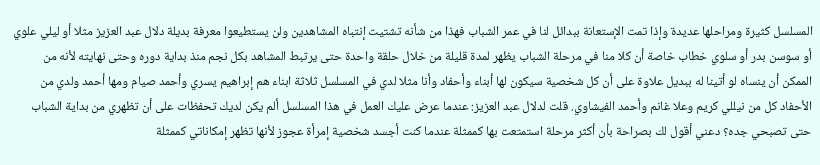المسلسل كثيرة ومراحلها عديدة وإذا تمت الإستعانة ببدائل لنا في عمر الشباب فهذا من شأنه تشتيت إنتباه المشاهدين ولن يستطيعوا معرفة بديلة دلال عبد العزيز مثلا أو ليلي علوي أو سوسن بدر أو سلوي خطاب خاصة أن كلا منا في مرحلة الشباب يظهر لمدة قليلة من خلال حلقة واحدة حتى يرتبط المشاهد بكل نجم منذ بداية دوره وحتى نهايته لأنه من الممكن أن ينساه لو أتينا له ببديل علاوة على أن كل شخصية سيكون لها أبناء وأحفاد وأنا مثلا لدي في المسلسل ثلاثة ابناء هم إبراهيم يسري وأحمد صيام ومها أحمد ولدي من الأحفاد كل من نيللي كريم وعلا غانم وأحمد الفيشاوي. قلت لدلال عبد العزيز: عندما عرض عليك العمل في هذا المسلسل ألم يكن لديك تحفظات على أن تظهري من بداية الشباب حتى تصبحي جده؟ دعني أقول لك بصراحة بأن أكثر مرحلة استمتعت بها كممثلة عندما كنت أجسد شخصية إمرأة عجوز لأنها تظهر إمكاناتي كممثلة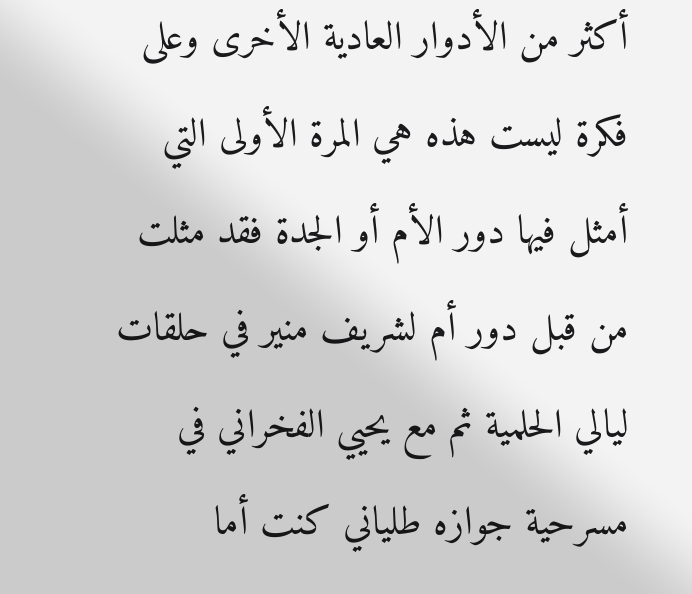أكثر من الأدوار العادية الأخرى وعلى فكرة ليست هذه هي المرة الأولى التي أمثل فيها دور الأم أو الجدة فقد مثلت من قبل دور أم لشريف منير في حلقات ليالي الحلمية ثم مع يحيي الفخراني في مسرحية جوازه طلياني كنت أما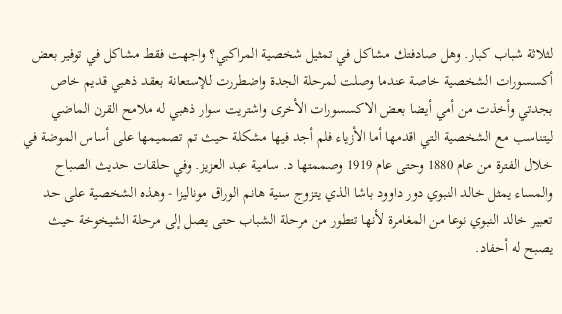لثلاثة شباب كبار. وهل صادفتك مشاكل في تمثيل شخصية المراكبي؟ واجهت فقط مشاكل في توفير بعض أكسسورات الشخصية خاصة عندما وصلت لمرحلة الجدة واضطررت للإستعانة بعقد ذهبي قديم خاص بجدتي وأخذت من أمي أيضا بعض الاكسسورات الأخرى واشتريت سوار ذهبي له ملامح القرن الماضي ليتناسب مع الشخصية التي اقدمها أما الأزياء فلم أجد فيها مشكلة حيث تم تصميمها على أساس الموضة في خلال الفترة من عام 1880 وحتى عام 1919 وصممتها د. سامية عبد العزيز. وفي حلقات حديث الصباح والمساء يمثل خالد النبوي دور داوود باشا الذي يتزوج سنية هانم الوراق موناليزا - وهذه الشخصية على حد تعبير خالد النبوي نوعا من المغامرة لأنها تتطور من مرحلة الشباب حتى يصل إلى مرحلة الشيخوخة حيث يصبح له أحفاد.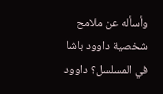وأسأله عن ملامح شخصية داوود باشا في المسلسل؟ داوود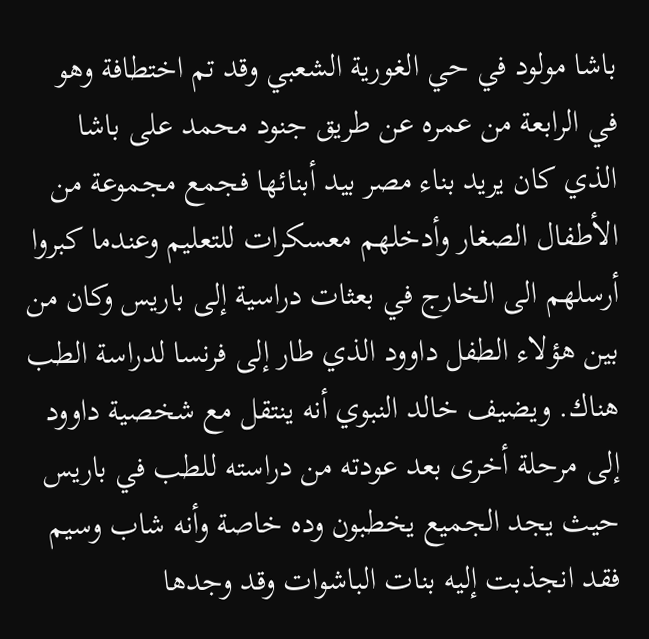باشا مولود في حي الغورية الشعبي وقد تم اختطافة وهو في الرابعة من عمره عن طريق جنود محمد على باشا الذي كان يريد بناء مصر بيد أبنائها فجمع مجموعة من الأطفال الصغار وأدخلهم معسكرات للتعليم وعندما كبروا أرسلهم الى الخارج في بعثات دراسية إلى باريس وكان من بين هؤلاء الطفل داوود الذي طار إلى فرنسا لدراسة الطب هناك. ويضيف خالد النبوي أنه ينتقل مع شخصية داوود إلى مرحلة أخرى بعد عودته من دراسته للطب في باريس حيث يجد الجميع يخطبون وده خاصة وأنه شاب وسيم فقد انجذبت إليه بنات الباشوات وقد وجدها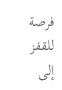فرصة للقفز إلى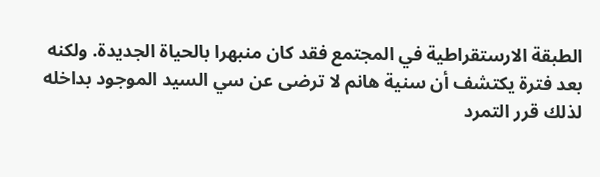الطبقة الارستقراطية في المجتمع فقد كان منبهرا بالحياة الجديدة. ولكنه بعد فترة يكتشف أن سنية هانم لا ترضى عن سي السيد الموجود بداخله لذلك قرر التمرد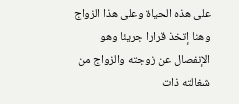على هذه الحياة وعلى هذا الزواج وهنا إتخذ قرارا جريئا وهو الإنفصال عن زوجته والزواج من شغالته ذات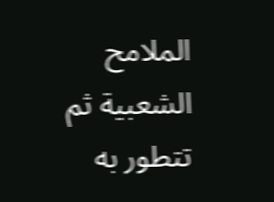الملامح الشعبية ثم تتطور به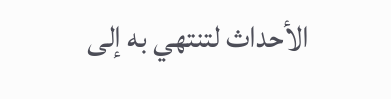الأحداث لتنتهي به إلى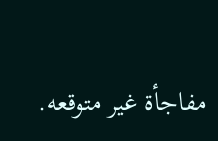مفاجأة غير متوقعه.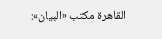القاهرة مكتب «البيان»: